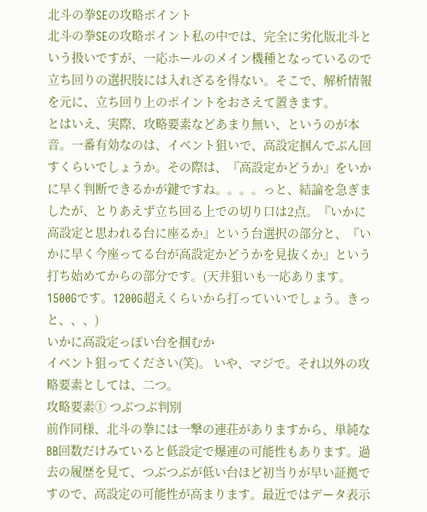北斗の拳SEの攻略ポイント
北斗の拳SEの攻略ポイント私の中では、完全に劣化版北斗という扱いですが、一応ホールのメイン機種となっているので立ち回りの選択肢には入れざるを得ない。そこで、解析情報を元に、立ち回り上のポイントをおさえて置きます。
とはいえ、実際、攻略要素などあまり無い、というのが本音。一番有効なのは、イベント狙いで、高設定掴んでぶん回すくらいでしょうか。その際は、『高設定かどうか』をいかに早く判断できるかが鍵ですね。。。。っと、結論を急ぎましたが、とりあえず立ち回る上での切り口は2点。『いかに高設定と思われる台に座るか』という台選択の部分と、『いかに早く今座ってる台が高設定かどうかを見抜くか』という打ち始めてからの部分です。(天井狙いも一応あります。1500Gです。1200G超えくらいから打っていいでしょう。きっと、、、)
いかに高設定っぽい台を掴むか
イベント狙ってください(笑)。 いや、マジで。それ以外の攻略要素としては、二つ。
攻略要素① つぶつぶ判別
前作同様、北斗の拳には一撃の連荘がありますから、単純なBB回数だけみていると低設定で爆連の可能性もあります。過去の履歴を見て、つぶつぶが低い台ほど初当りが早い証拠ですので、高設定の可能性が高まります。最近ではデータ表示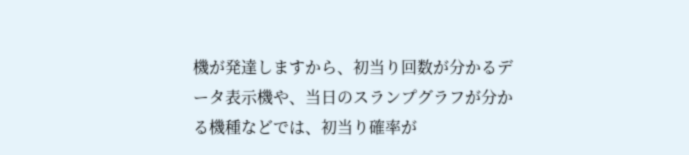機が発達しますから、初当り回数が分かるデータ表示機や、当日のスランプグラフが分かる機種などでは、初当り確率が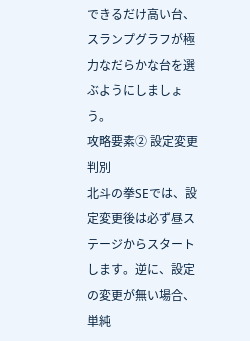できるだけ高い台、スランプグラフが極力なだらかな台を選ぶようにしましょう。
攻略要素② 設定変更判別
北斗の拳SEでは、設定変更後は必ず昼ステージからスタートします。逆に、設定の変更が無い場合、単純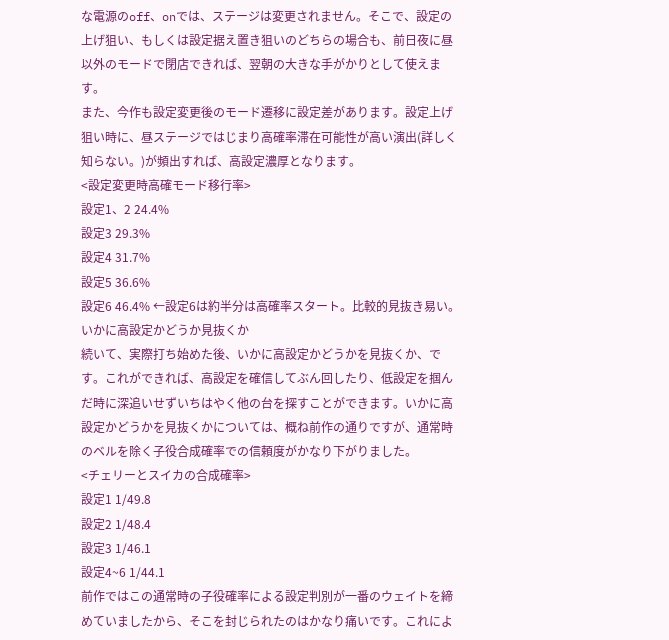な電源のoff、onでは、ステージは変更されません。そこで、設定の上げ狙い、もしくは設定据え置き狙いのどちらの場合も、前日夜に昼以外のモードで閉店できれば、翌朝の大きな手がかりとして使えます。
また、今作も設定変更後のモード遷移に設定差があります。設定上げ狙い時に、昼ステージではじまり高確率滞在可能性が高い演出(詳しく知らない。)が頻出すれば、高設定濃厚となります。
<設定変更時高確モード移行率>
設定1、2 24.4%
設定3 29.3%
設定4 31.7%
設定5 36.6%
設定6 46.4% ←設定6は約半分は高確率スタート。比較的見抜き易い。
いかに高設定かどうか見抜くか
続いて、実際打ち始めた後、いかに高設定かどうかを見抜くか、です。これができれば、高設定を確信してぶん回したり、低設定を掴んだ時に深追いせずいちはやく他の台を探すことができます。いかに高設定かどうかを見抜くかについては、概ね前作の通りですが、通常時のベルを除く子役合成確率での信頼度がかなり下がりました。
<チェリーとスイカの合成確率>
設定1 1/49.8
設定2 1/48.4
設定3 1/46.1
設定4~6 1/44.1
前作ではこの通常時の子役確率による設定判別が一番のウェイトを締めていましたから、そこを封じられたのはかなり痛いです。これによ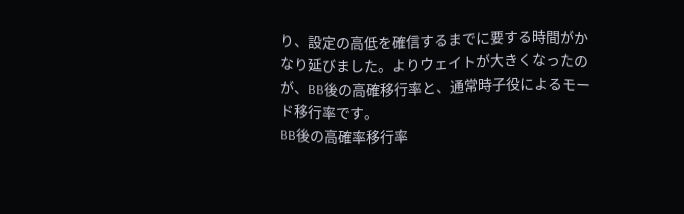り、設定の高低を確信するまでに要する時間がかなり延びました。よりウェイトが大きくなったのが、BB後の高確移行率と、通常時子役によるモード移行率です。
BB後の高確率移行率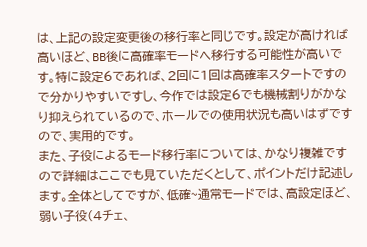は、上記の設定変更後の移行率と同じです。設定が高ければ高いほど、BB後に高確率モードへ移行する可能性が高いです。特に設定6であれば、2回に1回は高確率スタートですので分かりやすいですし、今作では設定6でも機械割りがかなり抑えられているので、ホールでの使用状況も高いはずですので、実用的です。
また、子役によるモード移行率については、かなり複雑ですので詳細はここでも見ていただくとして、ポイントだけ記述します。全体としてですが、低確~通常モードでは、高設定ほど、弱い子役(4チェ、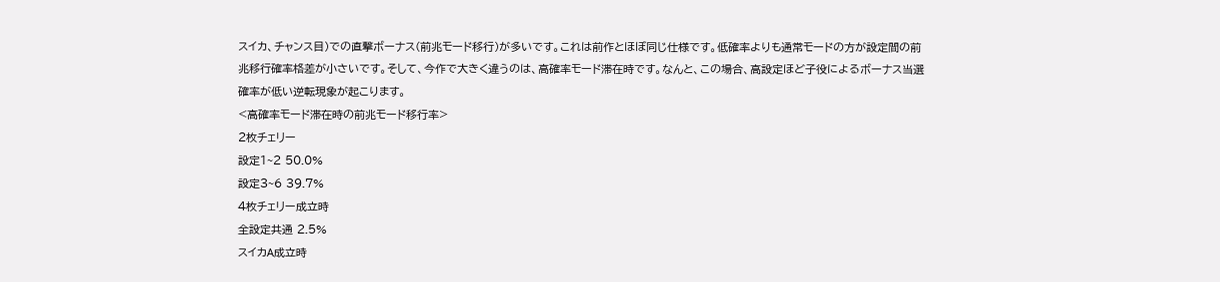スイカ、チャンス目)での直撃ボーナス(前兆モード移行)が多いです。これは前作とほぼ同じ仕様です。低確率よりも通常モードの方が設定間の前兆移行確率格差が小さいです。そして、今作で大きく違うのは、高確率モード滞在時です。なんと、この場合、高設定ほど子役によるボーナス当選確率が低い逆転現象が起こります。
<高確率モード滞在時の前兆モード移行率>
2枚チェリー
設定1~2 50.0%
設定3~6 39.7%
4枚チェリー成立時
全設定共通 2.5%
スイカA成立時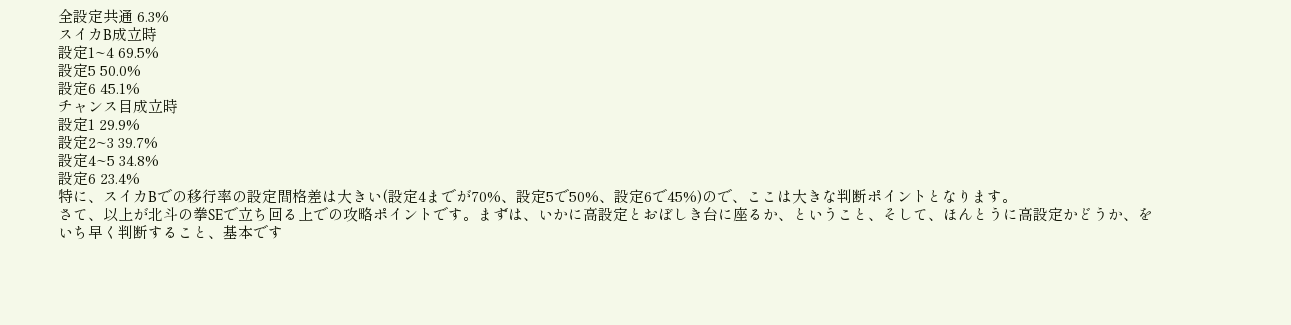全設定共通 6.3%
スイカB成立時
設定1~4 69.5%
設定5 50.0%
設定6 45.1%
チャンス目成立時
設定1 29.9%
設定2~3 39.7%
設定4~5 34.8%
設定6 23.4%
特に、スイカBでの移行率の設定間格差は大きい(設定4までが70%、設定5で50%、設定6で45%)ので、ここは大きな判断ポイントとなります。
さて、以上が北斗の拳SEで立ち回る上での攻略ポイントです。まずは、いかに高設定とおぼしき台に座るか、ということ、そして、ほんとうに高設定かどうか、をいち早く判断すること、基本です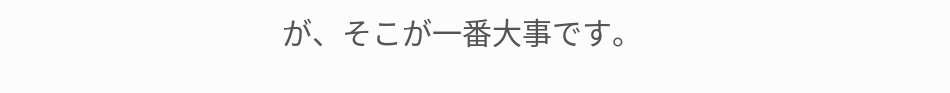が、そこが一番大事です。